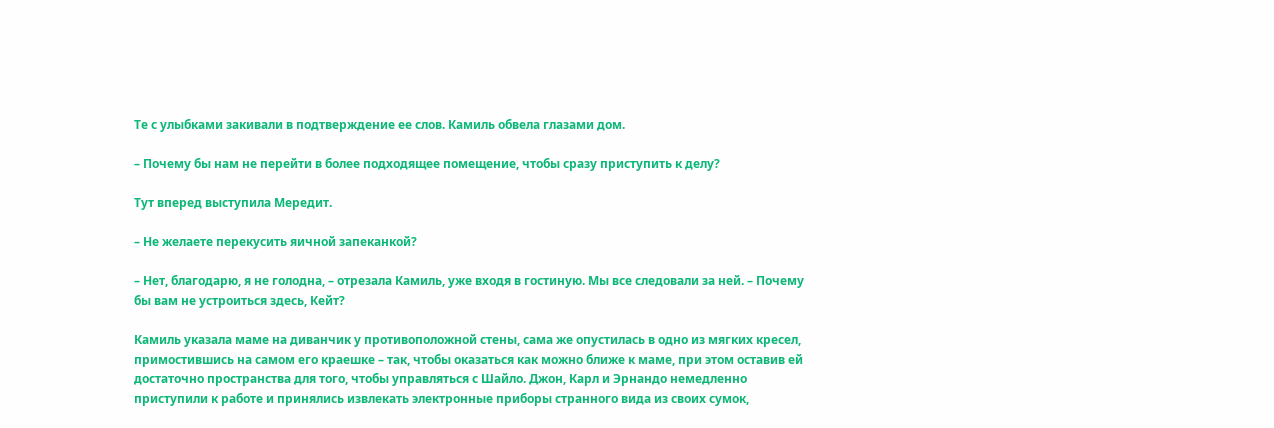Те с улыбками закивали в подтверждение ее слов. Камиль обвела глазами дом.

– Почему бы нам не перейти в более подходящее помещение, чтобы сразу приступить к делу?

Тут вперед выступила Мередит.

– Не желаете перекусить яичной запеканкой?

– Нет, благодарю, я не голодна, – отрезала Камиль, уже входя в гостиную. Мы все следовали за ней. – Почему бы вам не устроиться здесь, Кейт?

Камиль указала маме на диванчик у противоположной стены, сама же опустилась в одно из мягких кресел, примостившись на самом его краешке – так, чтобы оказаться как можно ближе к маме, при этом оставив ей достаточно пространства для того, чтобы управляться с Шайло. Джон, Карл и Эрнандо немедленно приступили к работе и принялись извлекать электронные приборы странного вида из своих сумок,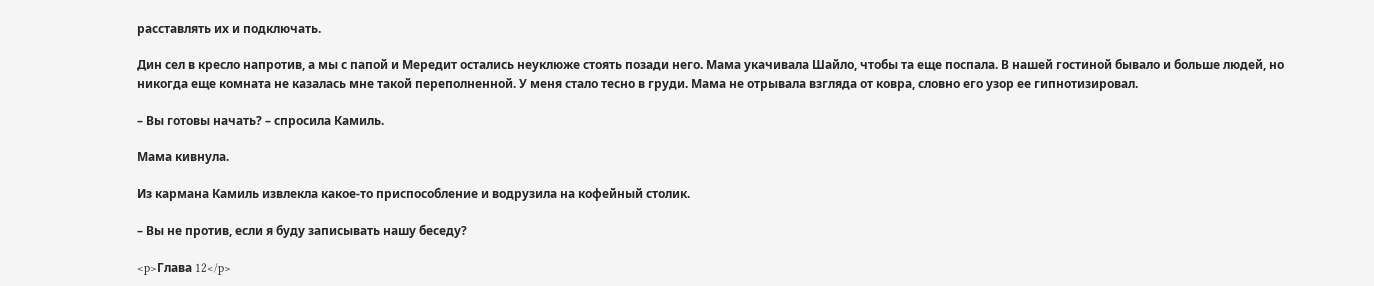расставлять их и подключать.

Дин сел в кресло напротив, а мы с папой и Мередит остались неуклюже стоять позади него. Мама укачивала Шайло, чтобы та еще поспала. В нашей гостиной бывало и больше людей, но никогда еще комната не казалась мне такой переполненной. У меня стало тесно в груди. Мама не отрывала взгляда от ковра, словно его узор ее гипнотизировал.

– Вы готовы начать? – спросила Камиль.

Мама кивнула.

Из кармана Камиль извлекла какое-то приспособление и водрузила на кофейный столик.

– Вы не против, если я буду записывать нашу беседу?

<p>Глава 12</p>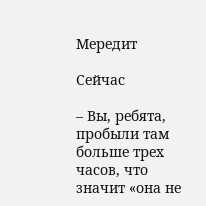Мередит

Сейчас

– Вы, ребята, пробыли там больше трех часов, что значит «она не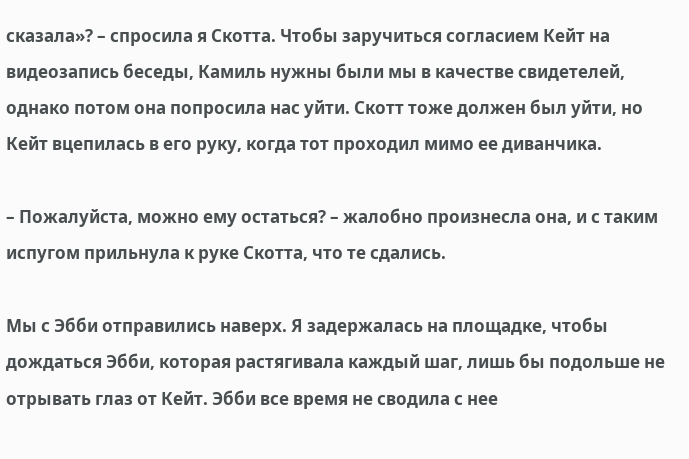сказала»? – спросила я Скотта. Чтобы заручиться согласием Кейт на видеозапись беседы, Камиль нужны были мы в качестве свидетелей, однако потом она попросила нас уйти. Скотт тоже должен был уйти, но Кейт вцепилась в его руку, когда тот проходил мимо ее диванчика.

– Пожалуйста, можно ему остаться? – жалобно произнесла она, и с таким испугом прильнула к руке Скотта, что те сдались.

Мы с Эбби отправились наверх. Я задержалась на площадке, чтобы дождаться Эбби, которая растягивала каждый шаг, лишь бы подольше не отрывать глаз от Кейт. Эбби все время не сводила с нее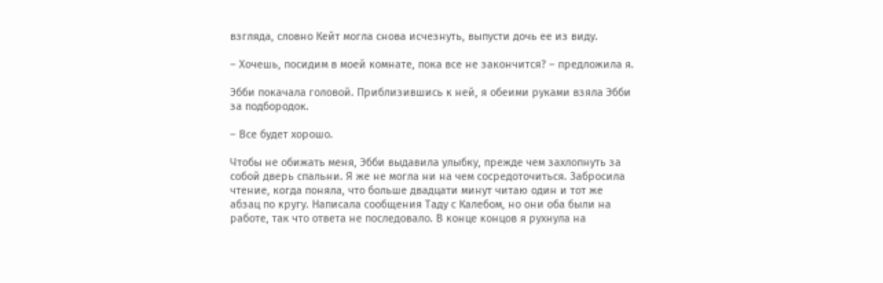взгляда, словно Кейт могла снова исчезнуть, выпусти дочь ее из виду.

– Хочешь, посидим в моей комнате, пока все не закончится? – предложила я.

Эбби покачала головой. Приблизившись к ней, я обеими руками взяла Эбби за подбородок.

– Все будет хорошо.

Чтобы не обижать меня, Эбби выдавила улыбку, прежде чем захлопнуть за собой дверь спальни. Я же не могла ни на чем сосредоточиться. Забросила чтение, когда поняла, что больше двадцати минут читаю один и тот же абзац по кругу. Написала сообщения Таду с Калебом, но они оба были на работе, так что ответа не последовало. В конце концов я рухнула на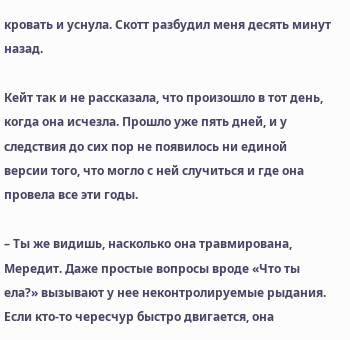кровать и уснула. Скотт разбудил меня десять минут назад.

Кейт так и не рассказала, что произошло в тот день, когда она исчезла. Прошло уже пять дней, и у следствия до сих пор не появилось ни единой версии того, что могло с ней случиться и где она провела все эти годы.

– Ты же видишь, насколько она травмирована, Мередит. Даже простые вопросы вроде «Что ты ела?» вызывают у нее неконтролируемые рыдания. Если кто-то чересчур быстро двигается, она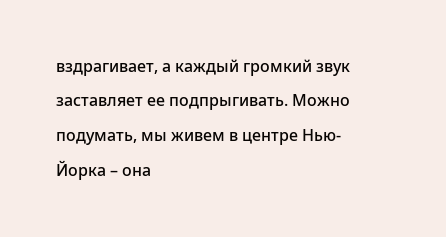вздрагивает, а каждый громкий звук заставляет ее подпрыгивать. Можно подумать, мы живем в центре Нью-Йорка – она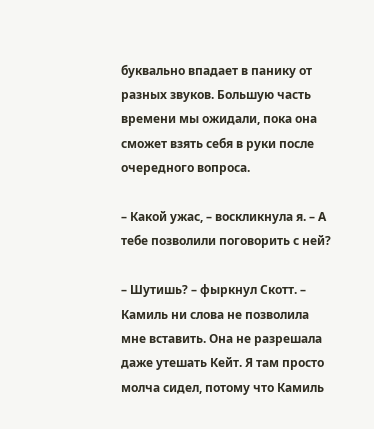буквально впадает в панику от разных звуков. Большую часть времени мы ожидали, пока она сможет взять себя в руки после очередного вопроса.

– Какой ужас, – воскликнула я. – А тебе позволили поговорить с ней?

– Шутишь? – фыркнул Скотт. – Камиль ни слова не позволила мне вставить. Она не разрешала даже утешать Кейт. Я там просто молча сидел, потому что Камиль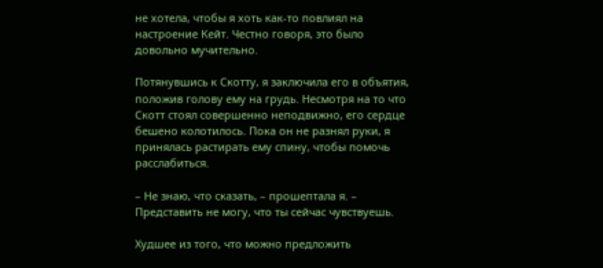не хотела, чтобы я хоть как-то повлиял на настроение Кейт. Честно говоря, это было довольно мучительно.

Потянувшись к Скотту, я заключила его в объятия, положив голову ему на грудь. Несмотря на то что Скотт стоял совершенно неподвижно, его сердце бешено колотилось. Пока он не разнял руки, я принялась растирать ему спину, чтобы помочь расслабиться.

– Не знаю, что сказать, – прошептала я. – Представить не могу, что ты сейчас чувствуешь.

Худшее из того, что можно предложить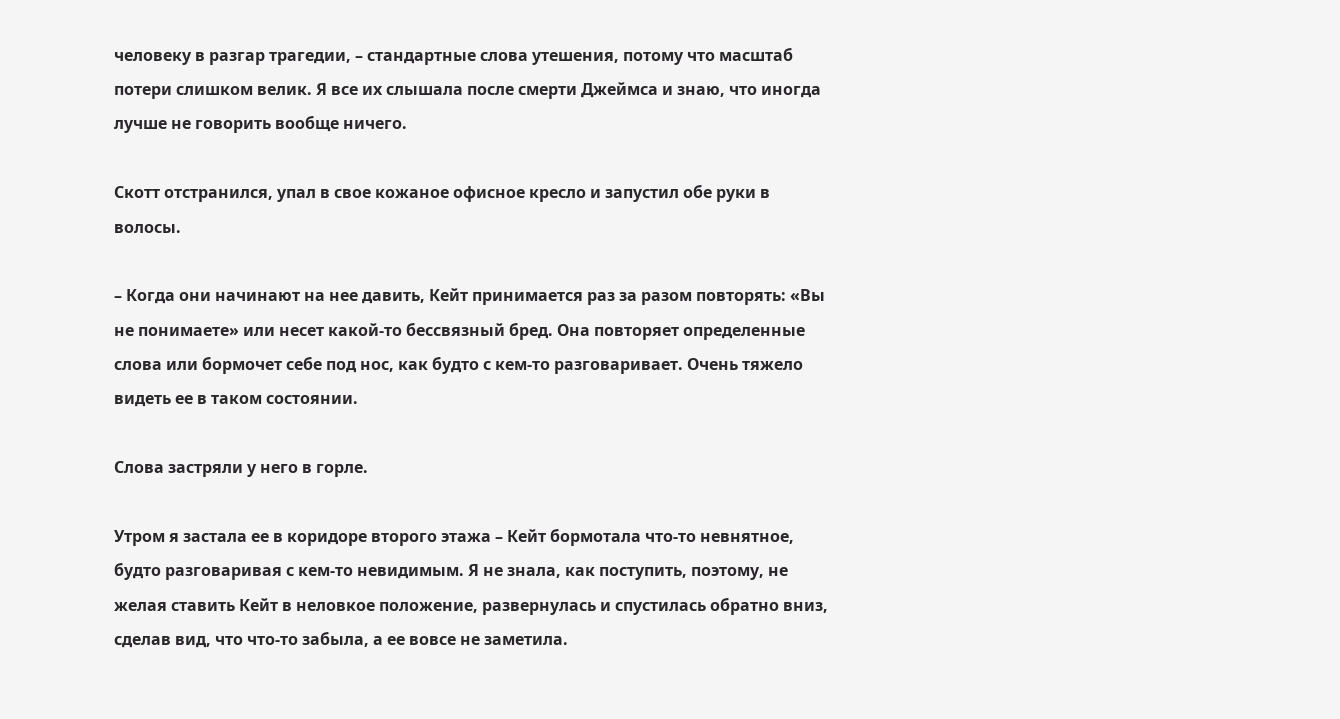человеку в разгар трагедии, – стандартные слова утешения, потому что масштаб потери слишком велик. Я все их слышала после смерти Джеймса и знаю, что иногда лучше не говорить вообще ничего.

Скотт отстранился, упал в свое кожаное офисное кресло и запустил обе руки в волосы.

– Когда они начинают на нее давить, Кейт принимается раз за разом повторять: «Вы не понимаете» или несет какой-то бессвязный бред. Она повторяет определенные слова или бормочет себе под нос, как будто с кем-то разговаривает. Очень тяжело видеть ее в таком состоянии.

Слова застряли у него в горле.

Утром я застала ее в коридоре второго этажа – Кейт бормотала что-то невнятное, будто разговаривая с кем-то невидимым. Я не знала, как поступить, поэтому, не желая ставить Кейт в неловкое положение, развернулась и спустилась обратно вниз, сделав вид, что что-то забыла, а ее вовсе не заметила.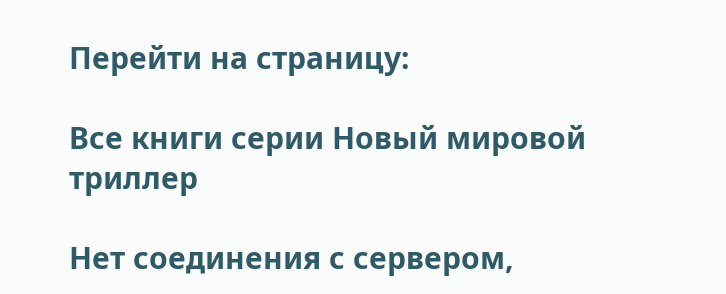Перейти на страницу:

Все книги серии Новый мировой триллер

Нет соединения с сервером,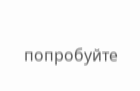попробуйте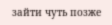зайти чуть позже